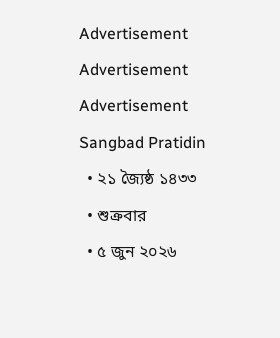Advertisement
Advertisement
Advertisement
Sangbad Pratidin
  • ২১ জ্যৈষ্ঠ ১৪৩৩
  • শুক্রবার
  • ৫ জুন ২০২৬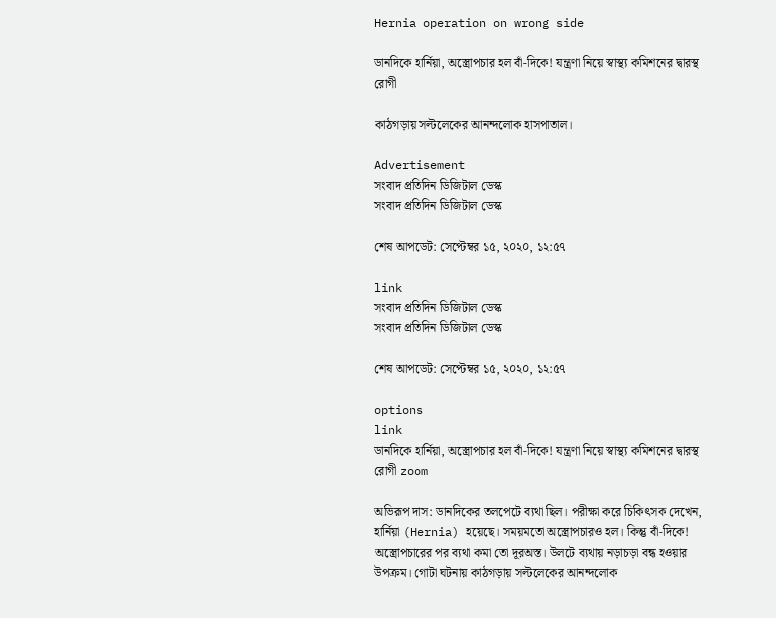Hernia operation on wrong side

ডানদিকে হার্নিয়া, অস্ত্রোপচার হল বাঁ-দিকে! যন্ত্রণা নিয়ে স্বাস্থ্য কমিশনের দ্বারস্থ রোগী

কাঠগড়ায় সল্টলেকের আনন্দলোক হাসপাতাল।

Advertisement
সংবাদ প্রতিদিন ডিজিটাল ডেস্ক
সংবাদ প্রতিদিন ডিজিটাল ডেস্ক

শেষ আপডেট: সেপ্টেম্বর ১৫, ২০২০, ১২:৫৭

link
সংবাদ প্রতিদিন ডিজিটাল ডেস্ক
সংবাদ প্রতিদিন ডিজিটাল ডেস্ক

শেষ আপডেট: সেপ্টেম্বর ১৫, ২০২০, ১২:৫৭

options
link
ডানদিকে হার্নিয়া, অস্ত্রোপচার হল বাঁ-দিকে! যন্ত্রণা নিয়ে স্বাস্থ্য কমিশনের দ্বারস্থ রোগী zoom

অভিরূপ দাস: ডানদিকের তলপেটে ব্যথা ছিল। পরীক্ষা করে চিকিৎসক দেখেন, হার্নিয়া (Hernia) হয়েছে। সময়মতো অস্ত্রোপচারও হল। কিন্তু বাঁ-দিকে!
অস্ত্রোপচারের পর ব্যথা কমা তো দূরঅস্ত। উলটে ব্যথায় নড়াচড়া বন্ধ হওয়ার উপক্রম। গোটা ঘটনায় কাঠগড়ায় সল্টলেকের আনন্দলোক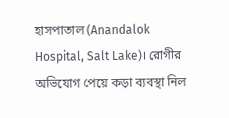হাসপাতাল (Anandalok Hospital, Salt Lake)। রোগীর অভিযোগ পেয়ে কড়া ব্যবস্থা নিল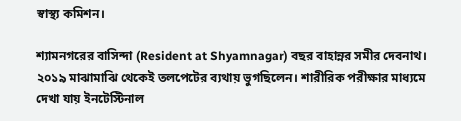স্বাস্থ্য কমিশন।

শ্যামনগরের বাসিন্দা (Resident at Shyamnagar) বছর বাহান্নর সমীর দেবনাথ। ২০১৯ মাঝামাঝি থেকেই তলপেটের ব্যথায় ভুগছিলেন। শারীরিক পরীক্ষার মাধ্যমে দেখা যায় ইনটেস্টিনাল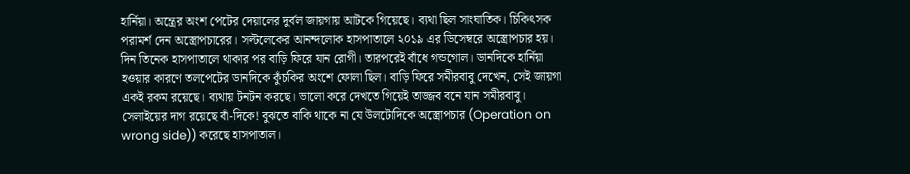হার্নিয়া। অন্ত্রের অংশ পেটের দেয়ালের দুর্বল জায়গায় আটকে গিয়েছে। ব্যথা ছিল সাংঘাতিক। চিকিৎসক পরামর্শ দেন অস্ত্রোপচারের। সল্টলেকের আনন্দলোক হাসপাতালে ২০১৯ এর ডিসেম্বরে অস্ত্রোপচার হয়। দিন তিনেক হাসপাতালে থাকার পর বাড়ি ফিরে যান রোগী। তারপরেই বাঁধে গন্ডগোল। ডানদিকে হার্নিয়া হওয়ার কারণে তলপেটের ডানদিকে কুঁচকির অংশে ফোলা ছিল। বাড়ি ফিরে সমীরবাবু দেখেন, সেই জায়গা একই রকম রয়েছে। ব্যথায় টনটন করছে। ভালো করে দেখতে গিয়েই তাজ্জব বনে যান সমীরবাবু। সেলাইয়ের দাগ রয়েছে বাঁ-দিকে! বুঝতে বাকি থাকে না যে উলটোদিকে অস্ত্রোপচার (Operation on wrong side)) করেছে হাসপাতাল।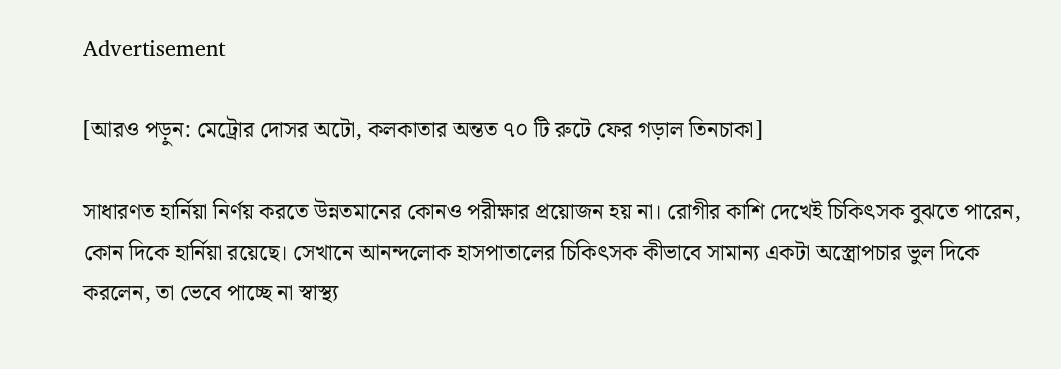Advertisement

[আরও পড়ুন: মেট্রোর দোসর অটো, কলকাতার অন্তত ৭০ টি রুটে ফের গড়াল তিনচাকা]

সাধারণত হার্নিয়া নির্ণয় করতে উন্নতমানের কোনও পরীক্ষার প্রয়োজন হয় না। রোগীর কাশি দেখেই চিকিৎসক বুঝতে পারেন, কোন দিকে হার্নিয়া রয়েছে। সেখানে আনন্দলোক হাসপাতালের চিকিৎসক কীভাবে সামান্য একটা অস্ত্রোপচার ভুল দিকে করলেন, তা ভেবে পাচ্ছে না স্বাস্থ্য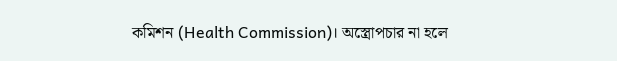কমিশন (Health Commission)। অস্ত্রোপচার না হলে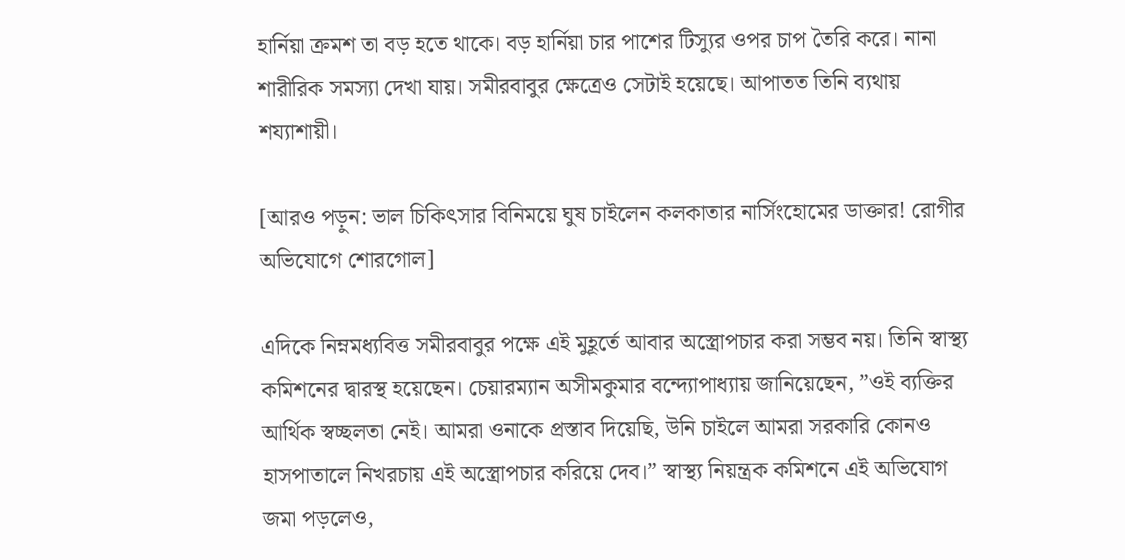হার্নিয়া ক্রমশ তা বড় হতে থাকে। বড় হার্নিয়া চার পাশের টিস্যুর ওপর চাপ তৈরি করে। নানা শারীরিক সমস্যা দেখা যায়। সমীরবাবুর ক্ষেত্রেও সেটাই হয়েছে। আপাতত তিনি ব্যথায় শয্যাশায়ী।

[আরও পড়ুন: ভাল চিকিৎসার বিনিময়ে ঘুষ চাইলেন কলকাতার নার্সিংহোমের ডাক্তার! রোগীর অভিযোগে শোরগোল]

এদিকে নিম্নমধ্যবিত্ত সমীরবাবুর পক্ষে এই মুহূর্তে আবার অস্ত্রোপচার করা সম্ভব নয়। তিনি স্বাস্থ্য কমিশনের দ্বারস্থ হয়েছেন। চেয়ারম্যান অসীমকুমার বন্দ্যোপাধ্যায় জানিয়েছেন, ”ওই ব্যক্তির আর্থিক স্বচ্ছলতা নেই। আমরা ওনাকে প্রস্তাব দিয়েছি, উনি চাইলে আমরা সরকারি কোনও হাসপাতালে নিখরচায় এই অস্ত্রোপচার করিয়ে দেব।” স্বাস্থ্য নিয়ন্ত্রক কমিশনে এই অভিযোগ জমা পড়লেও,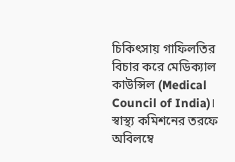চিকিৎসায় গাফিলতির বিচার করে মেডিক্যাল কাউন্সিল (Medical Council of India)। স্বাস্থ্য কমিশনের তরফে অবিলম্বে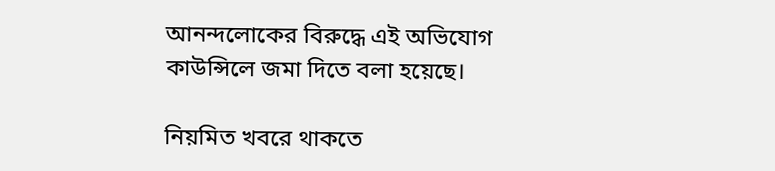আনন্দলোকের বিরুদ্ধে এই অভিযোগ কাউন্সিলে জমা দিতে বলা হয়েছে।

নিয়মিত খবরে থাকতে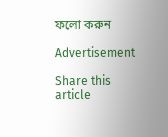ফলো করুন

Advertisement

Share this article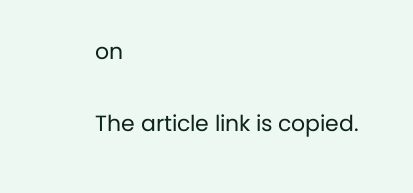on

The article link is copied.